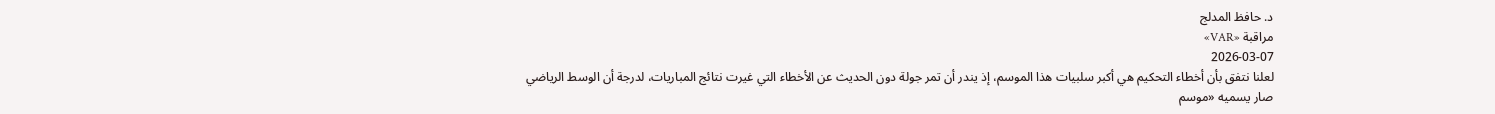د. حافظ المدلج
مراقبة «VAR»
2026-03-07
لعلنا نتفق بأن أخطاء التحكيم هي أكبر سلبيات هذا الموسم، إذ يندر أن تمر جولة دون الحديث عن الأخطاء التي غيرت نتائج المباريات، لدرجة أن الوسط الرياضي صار يسميه «موسم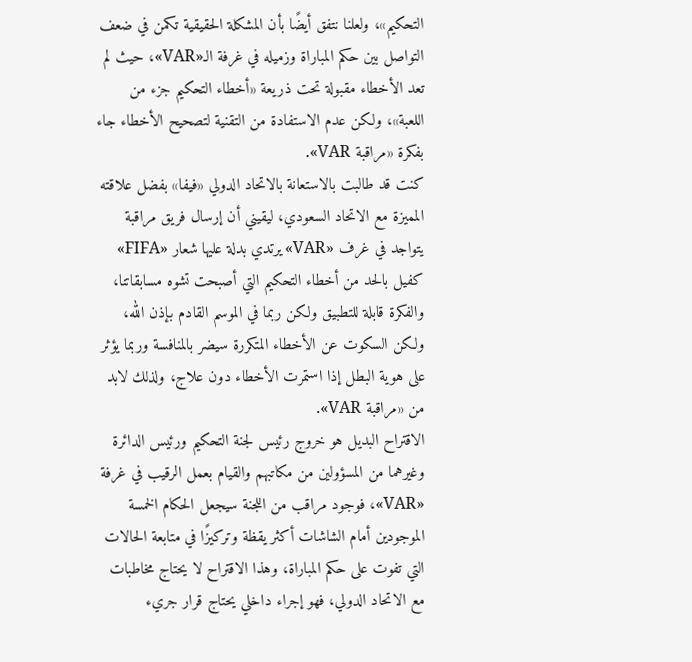التحكيم»، ولعلنا نتفق أيضًا بأن المشكلة الحقيقية تكمن في ضعف التواصل بين حكم المباراة وزميله في غرفة الـ«VAR»، حيث لم تعد الأخطاء مقبولة تحت ذريعة «أخطاء التحكيم جزء من اللعبة»، ولكن عدم الاستفادة من التقنية لتصحيح الأخطاء جاء بفكرة «مراقبة VAR».
كنت قد طالبت بالاستعانة بالاتحاد الدولي «فيفا» بفضل علاقته المميزة مع الاتحاد السعودي، ليقيني أن إرسال فريق مراقبة يتواجد في غرف «VAR» يرتدي بدلة عليها شعار «FIFA» كفيل بالحد من أخطاء التحكيم التي أصبحت تشوه مسابقاتنا، والفكرة قابلة للتطبيق ولكن ربما في الموسم القادم بإذن الله، ولكن السكوت عن الأخطاء المتكررة سيضر بالمنافسة وربما يؤثر على هوية البطل إذا استمرت الأخطاء دون علاج، ولذلك لابد من «مراقبة VAR».
الاقتراح البديل هو خروج رئيس لجنة التحكيم ورئيس الدائرة وغيرهما من المسؤولين من مكاتبهم والقيام بعمل الرقيب في غرفة «VAR»، فوجود مراقب من اللجنة سيجعل الحكام الخمسة الموجودين أمام الشاشات أكثر يقظة وتركيزًا في متابعة الحالات التي تفوت على حكم المباراة، وهذا الاقتراح لا يحتاج مخاطبات مع الاتحاد الدولي، فهو إجراء داخلي يحتاج قرار جريء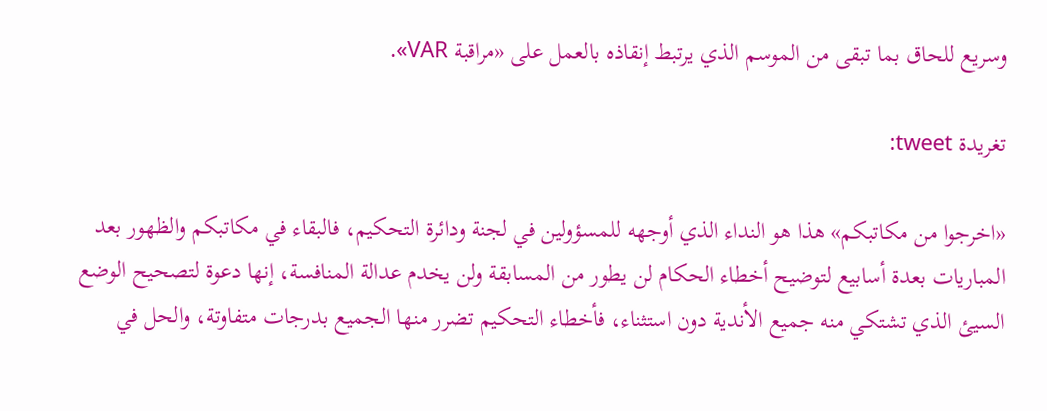وسريع للحاق بما تبقى من الموسم الذي يرتبط إنقاذه بالعمل على «مراقبة VAR».

تغريدة tweet:

«اخرجوا من مكاتبكم» هذا هو النداء الذي أوجهه للمسؤولين في لجنة ودائرة التحكيم، فالبقاء في مكاتبكم والظهور بعد المباريات بعدة أسابيع لتوضيح أخطاء الحكام لن يطور من المسابقة ولن يخدم عدالة المنافسة، إنها دعوة لتصحيح الوضع السيئ الذي تشتكي منه جميع الأندية دون استثناء، فأخطاء التحكيم تضرر منها الجميع بدرجات متفاوتة، والحل في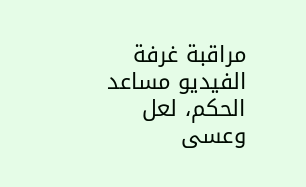مراقبة غرفة الفيديو مساعد الحكم، لعل وعسى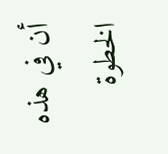أن في هذه الخطوة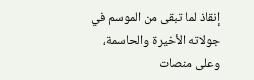إنقاذ لما تبقى من الموسم في جولاته الأخيرة والحاسمة، وعلى منصات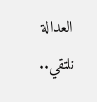العدالة نلتقي..